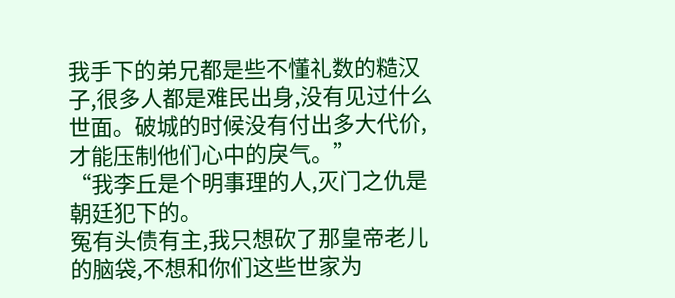我手下的弟兄都是些不懂礼数的糙汉子,很多人都是难民出身,没有见过什么世面。破城的时候没有付出多大代价,才能压制他们心中的戾气。”
“我李丘是个明事理的人,灭门之仇是朝廷犯下的。
冤有头债有主,我只想砍了那皇帝老儿的脑袋,不想和你们这些世家为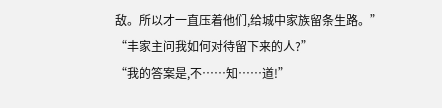敌。所以才一直压着他们,给城中家族留条生路。”
“丰家主问我如何对待留下来的人?”
“我的答案是,不……知……道!”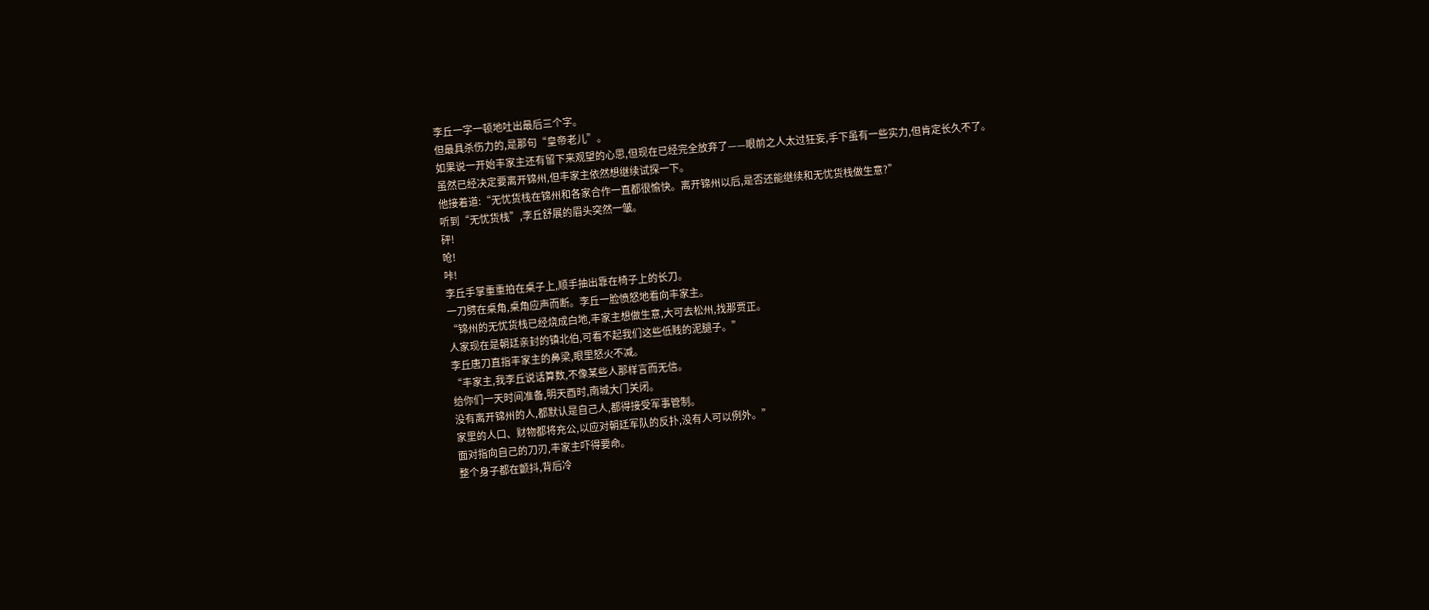李丘一字一顿地吐出最后三个字。
但最具杀伤力的,是那句“皇帝老儿”。
如果说一开始丰家主还有留下来观望的心思,但现在已经完全放弃了——眼前之人太过狂妄,手下虽有一些实力,但肯定长久不了。
虽然已经决定要离开锦州,但丰家主依然想继续试探一下。
他接着道:“无忧货栈在锦州和各家合作一直都很愉快。离开锦州以后,是否还能继续和无忧货栈做生意?”
听到“无忧货栈”,李丘舒展的眉头突然一皱。
砰!
呛!
咔!
李丘手掌重重拍在桌子上,顺手抽出靠在椅子上的长刀。
一刀劈在桌角,桌角应声而断。李丘一脸愤怒地看向丰家主。
“锦州的无忧货栈已经烧成白地,丰家主想做生意,大可去松州,找那贾正。
人家现在是朝廷亲封的镇北伯,可看不起我们这些低贱的泥腿子。”
李丘唐刀直指丰家主的鼻梁,眼里怒火不减。
“丰家主,我李丘说话算数,不像某些人那样言而无信。
给你们一天时间准备,明天酉时,南城大门关闭。
没有离开锦州的人,都默认是自己人,都得接受军事管制。
家里的人口、财物都将充公,以应对朝廷军队的反扑,没有人可以例外。”
面对指向自己的刀刃,丰家主吓得要命。
整个身子都在颤抖,背后冷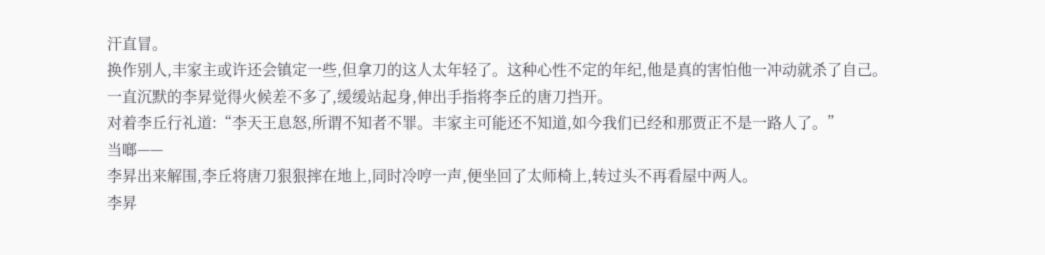汗直冒。
换作别人,丰家主或许还会镇定一些,但拿刀的这人太年轻了。这种心性不定的年纪,他是真的害怕他一冲动就杀了自己。
一直沉默的李昇觉得火候差不多了,缓缓站起身,伸出手指将李丘的唐刀挡开。
对着李丘行礼道:“李天王息怒,所谓不知者不罪。丰家主可能还不知道,如今我们已经和那贾正不是一路人了。”
当啷——
李昇出来解围,李丘将唐刀狠狠摔在地上,同时冷哼一声,便坐回了太师椅上,转过头不再看屋中两人。
李昇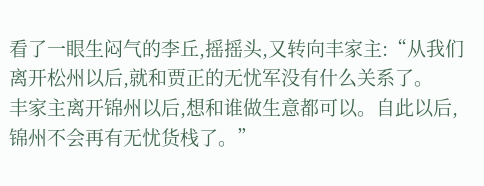看了一眼生闷气的李丘,摇摇头,又转向丰家主:“从我们离开松州以后,就和贾正的无忧军没有什么关系了。
丰家主离开锦州以后,想和谁做生意都可以。自此以后,锦州不会再有无忧货栈了。”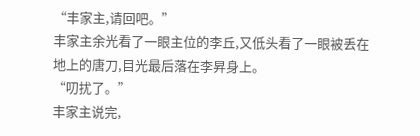“丰家主,请回吧。”
丰家主余光看了一眼主位的李丘,又低头看了一眼被丢在地上的唐刀,目光最后落在李昇身上。
“叨扰了。”
丰家主说完,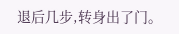退后几步,转身出了门。